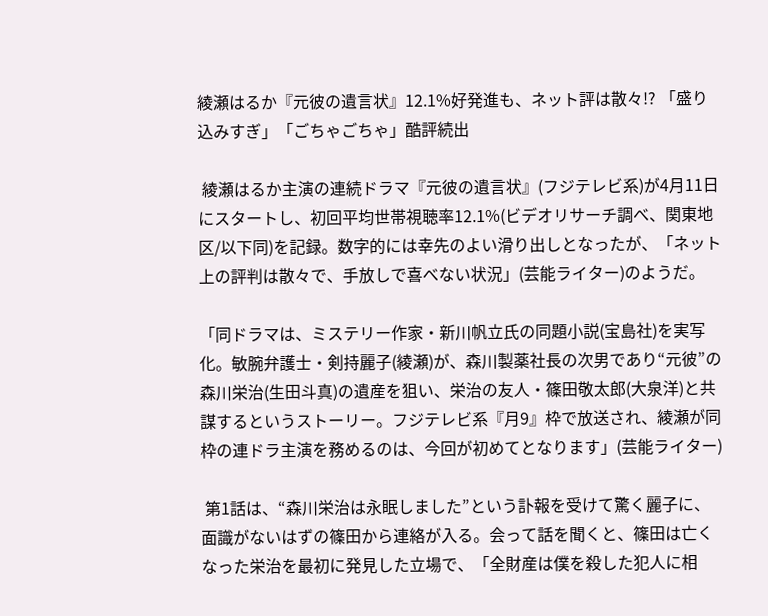綾瀬はるか『元彼の遺言状』12.1%好発進も、ネット評は散々!? 「盛り込みすぎ」「ごちゃごちゃ」酷評続出

 綾瀬はるか主演の連続ドラマ『元彼の遺言状』(フジテレビ系)が4月11日にスタートし、初回平均世帯視聴率12.1%(ビデオリサーチ調べ、関東地区/以下同)を記録。数字的には幸先のよい滑り出しとなったが、「ネット上の評判は散々で、手放しで喜べない状況」(芸能ライター)のようだ。

「同ドラマは、ミステリー作家・新川帆立氏の同題小説(宝島社)を実写化。敏腕弁護士・剣持麗子(綾瀬)が、森川製薬社長の次男であり“元彼”の森川栄治(生田斗真)の遺産を狙い、栄治の友人・篠田敬太郎(大泉洋)と共謀するというストーリー。フジテレビ系『月9』枠で放送され、綾瀬が同枠の連ドラ主演を務めるのは、今回が初めてとなります」(芸能ライター)

 第1話は、“森川栄治は永眠しました”という訃報を受けて驚く麗子に、面識がないはずの篠田から連絡が入る。会って話を聞くと、篠田は亡くなった栄治を最初に発見した立場で、「全財産は僕を殺した犯人に相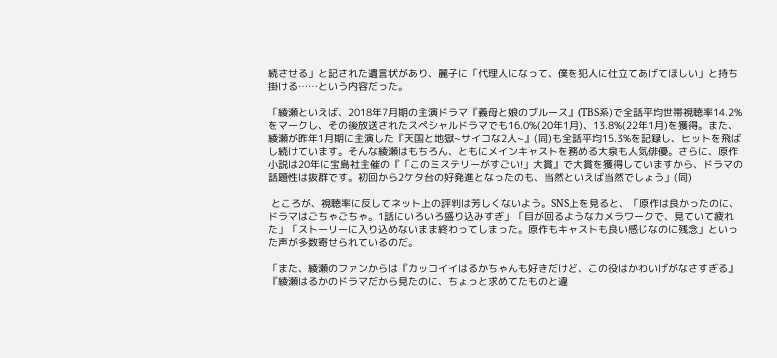続させる」と記された遺言状があり、麗子に「代理人になって、僕を犯人に仕立てあげてほしい」と持ち掛ける……という内容だった。

「綾瀬といえば、2018年7月期の主演ドラマ『義母と娘のブルース』(TBS系)で全話平均世帯視聴率14.2%をマークし、その後放送されたスペシャルドラマでも16.0%(20年1月)、13.8%(22年1月)を獲得。また、綾瀬が昨年1月期に主演した『天国と地獄~サイコな2人~』(同)も全話平均15.3%を記録し、ヒットを飛ばし続けています。そんな綾瀬はもちろん、ともにメインキャストを務める大泉も人気俳優。さらに、原作小説は20年に宝島社主催の『「このミステリーがすごい!」大賞』で大賞を獲得していますから、ドラマの話題性は抜群です。初回から2ケタ台の好発進となったのも、当然といえば当然でしょう」(同)

 ところが、視聴率に反してネット上の評判は芳しくないよう。SNS上を見ると、「原作は良かったのに、ドラマはごちゃごちゃ。1話にいろいろ盛り込みすぎ」「目が回るようなカメラワークで、見ていて疲れた」「ストーリーに入り込めないまま終わってしまった。原作もキャストも良い感じなのに残念」といった声が多数寄せられているのだ。

「また、綾瀬のファンからは『カッコイイはるかちゃんも好きだけど、この役はかわいげがなさすぎる』『綾瀬はるかのドラマだから見たのに、ちょっと求めてたものと違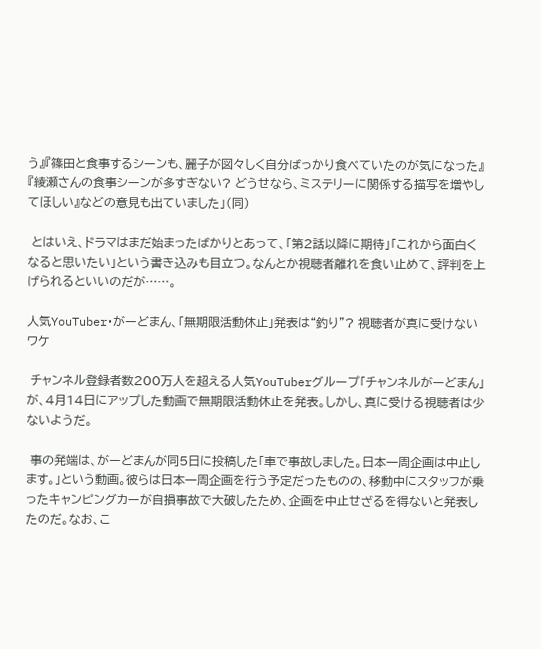う』『篠田と食事するシーンも、麗子が図々しく自分ばっかり食べていたのが気になった』『綾瀬さんの食事シーンが多すぎない? どうせなら、ミステリーに関係する描写を増やしてほしい』などの意見も出ていました」(同)

 とはいえ、ドラマはまだ始まったばかりとあって、「第2話以降に期待」「これから面白くなると思いたい」という書き込みも目立つ。なんとか視聴者離れを食い止めて、評判を上げられるといいのだが……。

人気YouTuber・がーどまん、「無期限活動休止」発表は“釣り”? 視聴者が真に受けないワケ

 チャンネル登録者数200万人を超える人気YouTuberグループ「チャンネルがーどまん」が、4月14日にアップした動画で無期限活動休止を発表。しかし、真に受ける視聴者は少ないようだ。

 事の発端は、がーどまんが同5日に投稿した「車で事故しました。日本一周企画は中止します。」という動画。彼らは日本一周企画を行う予定だったものの、移動中にスタッフが乗ったキャンピングカーが自損事故で大破したため、企画を中止せざるを得ないと発表したのだ。なお、こ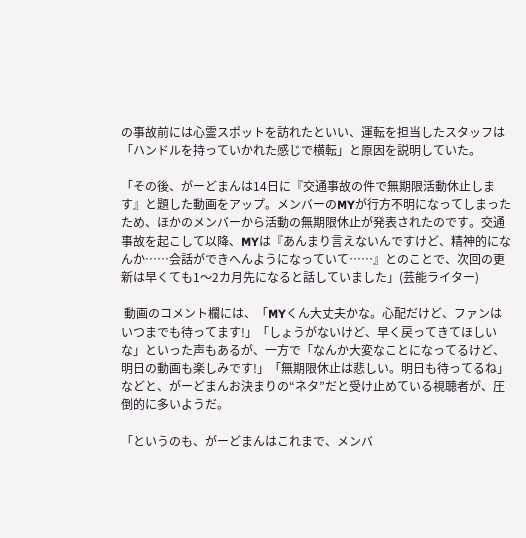の事故前には心霊スポットを訪れたといい、運転を担当したスタッフは「ハンドルを持っていかれた感じで横転」と原因を説明していた。

「その後、がーどまんは14日に『交通事故の件で無期限活動休止します』と題した動画をアップ。メンバーのMYが行方不明になってしまったため、ほかのメンバーから活動の無期限休止が発表されたのです。交通事故を起こして以降、MYは『あんまり言えないんですけど、精神的になんか……会話ができへんようになっていて……』とのことで、次回の更新は早くても1〜2カ月先になると話していました」(芸能ライター)

 動画のコメント欄には、「MYくん大丈夫かな。心配だけど、ファンはいつまでも待ってます!」「しょうがないけど、早く戻ってきてほしいな」といった声もあるが、一方で「なんか大変なことになってるけど、明日の動画も楽しみです!」「無期限休止は悲しい。明日も待ってるね」などと、がーどまんお決まりの“ネタ”だと受け止めている視聴者が、圧倒的に多いようだ。

「というのも、がーどまんはこれまで、メンバ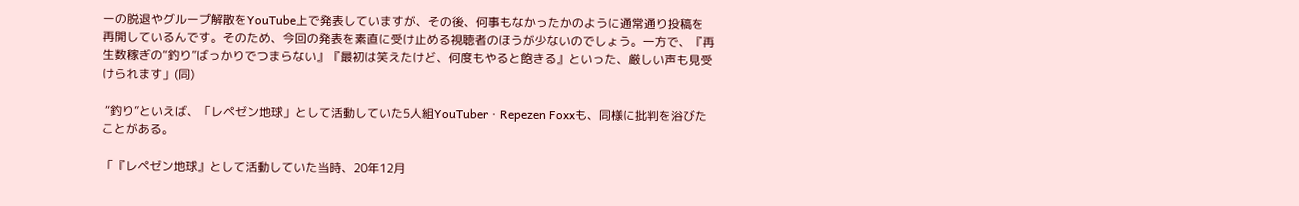ーの脱退やグループ解散をYouTube上で発表していますが、その後、何事もなかったかのように通常通り投稿を再開しているんです。そのため、今回の発表を素直に受け止める視聴者のほうが少ないのでしょう。一方で、『再生数稼ぎの“釣り”ばっかりでつまらない』『最初は笑えたけど、何度もやると飽きる』といった、厳しい声も見受けられます」(同)

 “釣り”といえば、「レペゼン地球」として活動していた5人組YouTuber・Repezen Foxxも、同様に批判を浴びたことがある。

「『レペゼン地球』として活動していた当時、20年12月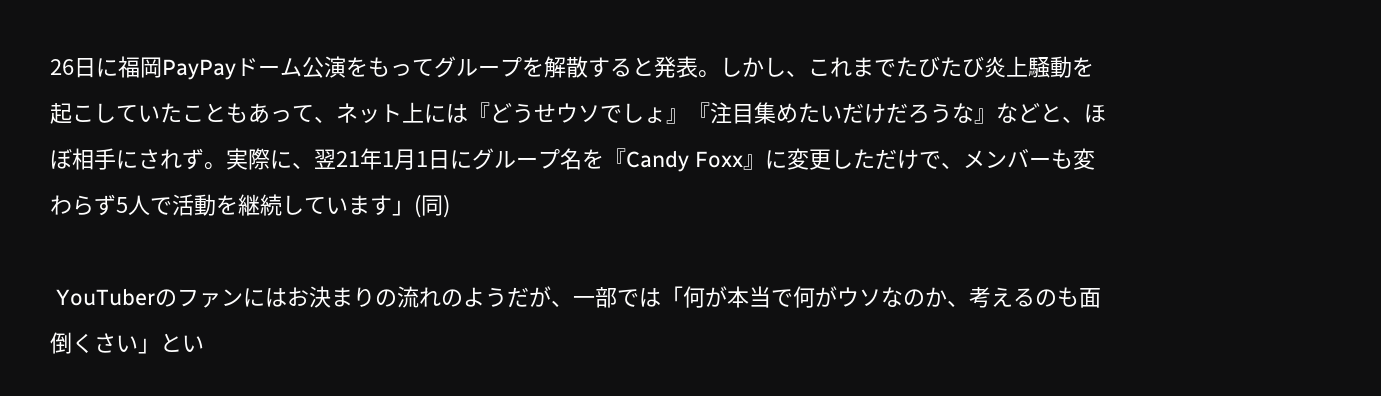26日に福岡PayPayドーム公演をもってグループを解散すると発表。しかし、これまでたびたび炎上騒動を起こしていたこともあって、ネット上には『どうせウソでしょ』『注目集めたいだけだろうな』などと、ほぼ相手にされず。実際に、翌21年1月1日にグループ名を『Candy Foxx』に変更しただけで、メンバーも変わらず5人で活動を継続しています」(同)

 YouTuberのファンにはお決まりの流れのようだが、一部では「何が本当で何がウソなのか、考えるのも面倒くさい」とい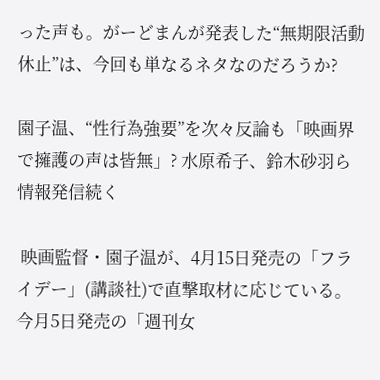った声も。がーどまんが発表した“無期限活動休止”は、今回も単なるネタなのだろうか?

園子温、“性行為強要”を次々反論も「映画界で擁護の声は皆無」? 水原希子、鈴木砂羽ら情報発信続く

 映画監督・園子温が、4月15日発売の「フライデー」(講談社)で直撃取材に応じている。今月5日発売の「週刊女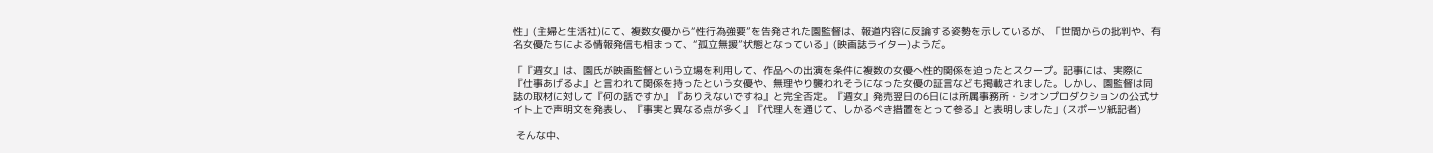性」(主婦と生活社)にて、複数女優から“性行為強要”を告発された園監督は、報道内容に反論する姿勢を示しているが、「世間からの批判や、有名女優たちによる情報発信も相まって、“孤立無援”状態となっている」(映画誌ライター)ようだ。

「『週女』は、園氏が映画監督という立場を利用して、作品への出演を条件に複数の女優へ性的関係を迫ったとスクープ。記事には、実際に『仕事あげるよ』と言われて関係を持ったという女優や、無理やり襲われそうになった女優の証言なども掲載されました。しかし、園監督は同誌の取材に対して『何の話ですか』『ありえないですね』と完全否定。『週女』発売翌日の6日には所属事務所・シオンプロダクションの公式サイト上で声明文を発表し、『事実と異なる点が多く』『代理人を通じて、しかるべき措置をとって参る』と表明しました」(スポーツ紙記者)

 そんな中、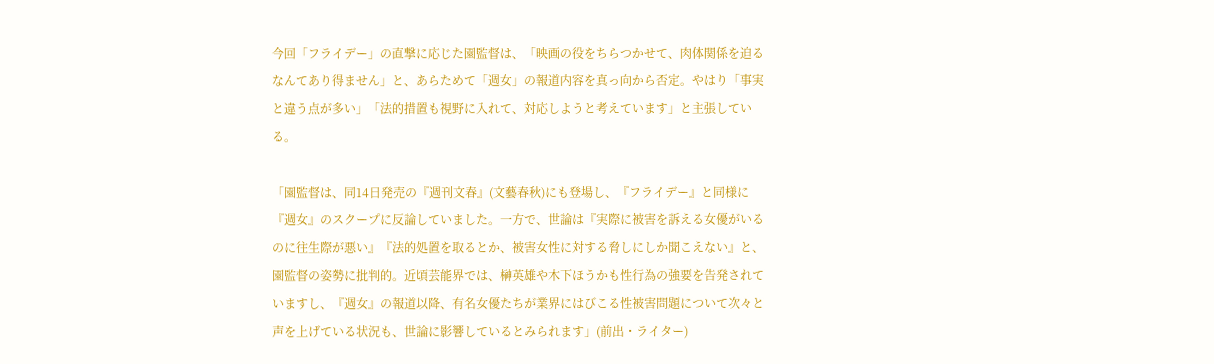今回「フライデー」の直撃に応じた園監督は、「映画の役をちらつかせて、肉体関係を迫るなんてあり得ません」と、あらためて「週女」の報道内容を真っ向から否定。やはり「事実と違う点が多い」「法的措置も視野に入れて、対応しようと考えています」と主張している。

「園監督は、同14日発売の『週刊文春』(文藝春秋)にも登場し、『フライデー』と同様に『週女』のスクープに反論していました。一方で、世論は『実際に被害を訴える女優がいるのに往生際が悪い』『法的処置を取るとか、被害女性に対する脅しにしか聞こえない』と、園監督の姿勢に批判的。近頃芸能界では、榊英雄や木下ほうかも性行為の強要を告発されていますし、『週女』の報道以降、有名女優たちが業界にはびこる性被害問題について次々と声を上げている状況も、世論に影響しているとみられます」(前出・ライター)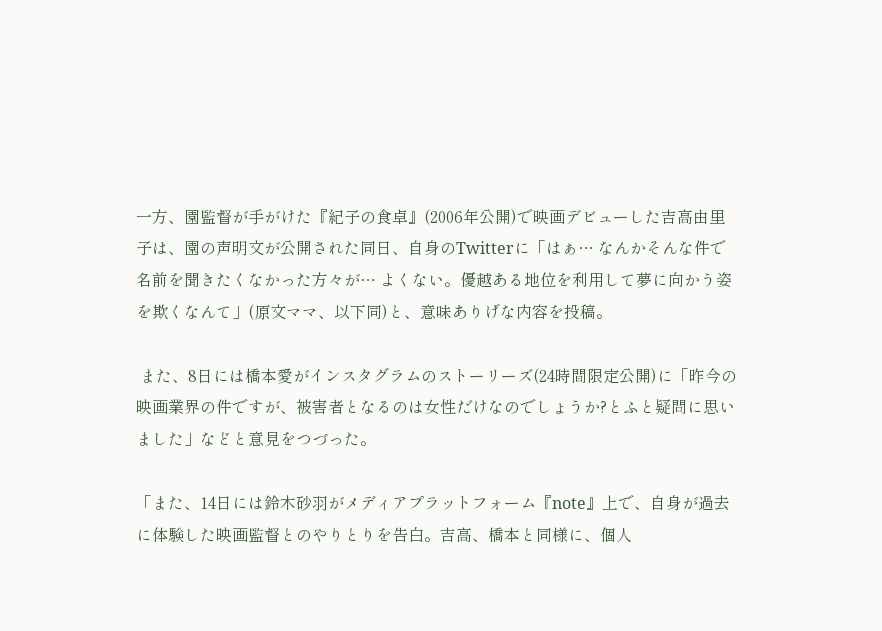一方、園監督が手がけた『紀子の食卓』(2006年公開)で映画デビューした吉高由里子は、園の声明文が公開された同日、自身のTwitterに「はぁ… なんかそんな件で名前を聞きたくなかった方々が… よくない。優越ある地位を利用して夢に向かう姿を欺くなんて」(原文ママ、以下同)と、意味ありげな内容を投稿。

 また、8日には橋本愛がインスタグラムのストーリーズ(24時間限定公開)に「昨今の映画業界の件ですが、被害者となるのは女性だけなのでしょうか?とふと疑問に思いました」などと意見をつづった。

「また、14日には鈴木砂羽がメディアプラットフォーム『note』上で、自身が過去に体験した映画監督とのやりとりを告白。吉高、橋本と同様に、個人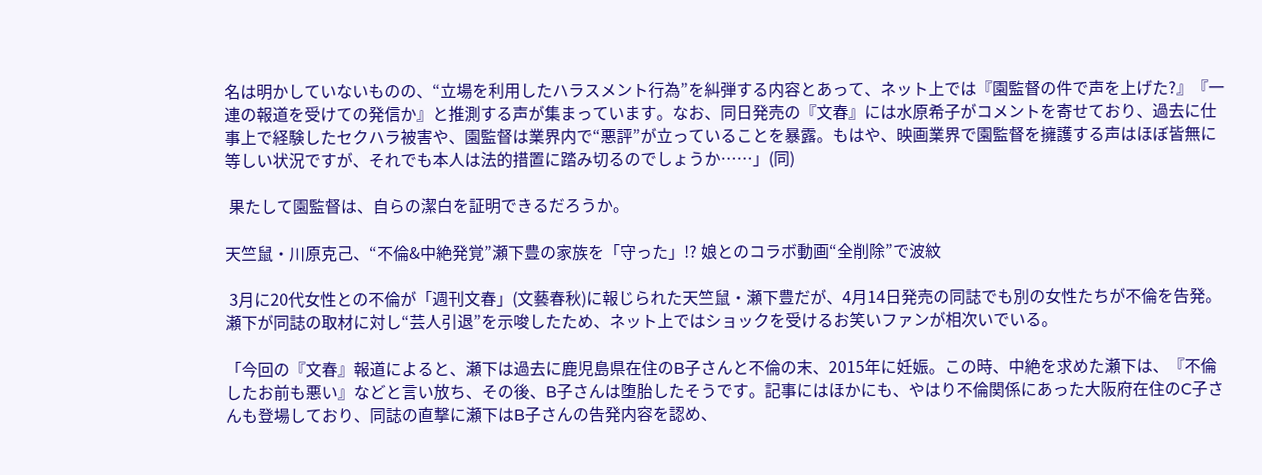名は明かしていないものの、“立場を利用したハラスメント行為”を糾弾する内容とあって、ネット上では『園監督の件で声を上げた?』『一連の報道を受けての発信か』と推測する声が集まっています。なお、同日発売の『文春』には水原希子がコメントを寄せており、過去に仕事上で経験したセクハラ被害や、園監督は業界内で“悪評”が立っていることを暴露。もはや、映画業界で園監督を擁護する声はほぼ皆無に等しい状況ですが、それでも本人は法的措置に踏み切るのでしょうか……」(同)

 果たして園監督は、自らの潔白を証明できるだろうか。

天竺鼠・川原克己、“不倫&中絶発覚”瀬下豊の家族を「守った」!? 娘とのコラボ動画“全削除”で波紋

 3月に20代女性との不倫が「週刊文春」(文藝春秋)に報じられた天竺鼠・瀬下豊だが、4月14日発売の同誌でも別の女性たちが不倫を告発。瀬下が同誌の取材に対し“芸人引退”を示唆したため、ネット上ではショックを受けるお笑いファンが相次いでいる。

「今回の『文春』報道によると、瀬下は過去に鹿児島県在住のB子さんと不倫の末、2015年に妊娠。この時、中絶を求めた瀬下は、『不倫したお前も悪い』などと言い放ち、その後、B子さんは堕胎したそうです。記事にはほかにも、やはり不倫関係にあった大阪府在住のC子さんも登場しており、同誌の直撃に瀬下はB子さんの告発内容を認め、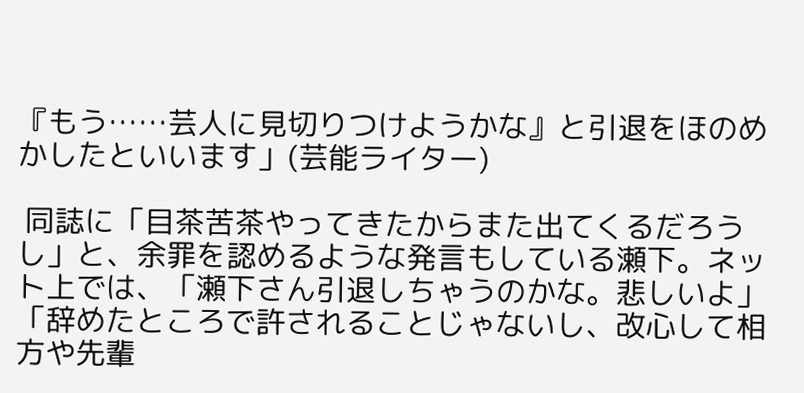『もう……芸人に見切りつけようかな』と引退をほのめかしたといいます」(芸能ライター)

 同誌に「目茶苦茶やってきたからまた出てくるだろうし」と、余罪を認めるような発言もしている瀬下。ネット上では、「瀬下さん引退しちゃうのかな。悲しいよ」「辞めたところで許されることじゃないし、改心して相方や先輩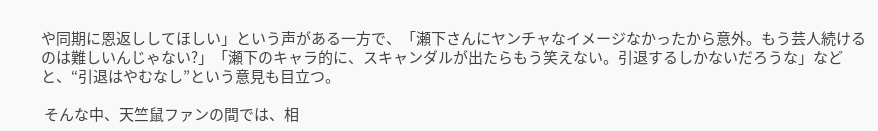や同期に恩返ししてほしい」という声がある一方で、「瀬下さんにヤンチャなイメージなかったから意外。もう芸人続けるのは難しいんじゃない?」「瀬下のキャラ的に、スキャンダルが出たらもう笑えない。引退するしかないだろうな」などと、“引退はやむなし”という意見も目立つ。

 そんな中、天竺鼠ファンの間では、相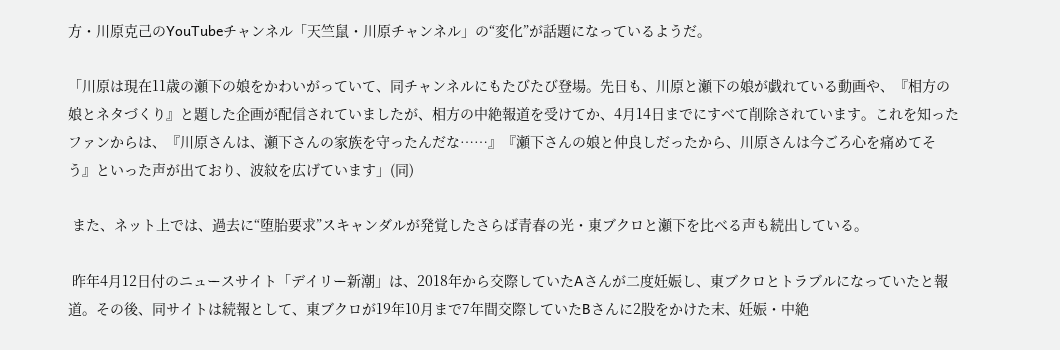方・川原克己のYouTubeチャンネル「天竺鼠・川原チャンネル」の“変化”が話題になっているようだ。

「川原は現在11歳の瀬下の娘をかわいがっていて、同チャンネルにもたびたび登場。先日も、川原と瀬下の娘が戯れている動画や、『相方の娘とネタづくり』と題した企画が配信されていましたが、相方の中絶報道を受けてか、4月14日までにすべて削除されています。これを知ったファンからは、『川原さんは、瀬下さんの家族を守ったんだな……』『瀬下さんの娘と仲良しだったから、川原さんは今ごろ心を痛めてそう』といった声が出ており、波紋を広げています」(同)

 また、ネット上では、過去に“堕胎要求”スキャンダルが発覚したさらば青春の光・東ブクロと瀬下を比べる声も続出している。

 昨年4月12日付のニュースサイト「デイリー新潮」は、2018年から交際していたAさんが二度妊娠し、東ブクロとトラブルになっていたと報道。その後、同サイトは続報として、東ブクロが19年10月まで7年間交際していたBさんに2股をかけた末、妊娠・中絶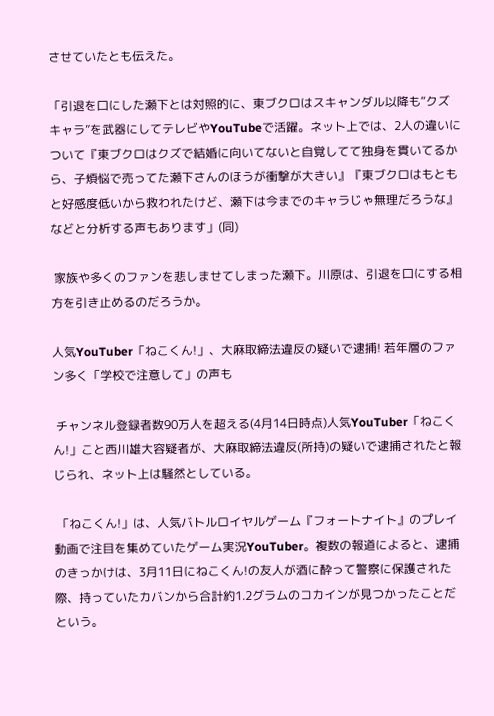させていたとも伝えた。

「引退を口にした瀬下とは対照的に、東ブクロはスキャンダル以降も“クズキャラ”を武器にしてテレビやYouTubeで活躍。ネット上では、2人の違いについて『東ブクロはクズで結婚に向いてないと自覚してて独身を貫いてるから、子煩悩で売ってた瀬下さんのほうが衝撃が大きい』『東ブクロはもともと好感度低いから救われたけど、瀬下は今までのキャラじゃ無理だろうな』などと分析する声もあります」(同)

 家族や多くのファンを悲しませてしまった瀬下。川原は、引退を口にする相方を引き止めるのだろうか。

人気YouTuber「ねこくん!」、大麻取締法違反の疑いで逮捕! 若年層のファン多く「学校で注意して」の声も

 チャンネル登録者数90万人を超える(4月14日時点)人気YouTuber「ねこくん!」こと西川雄大容疑者が、大麻取締法違反(所持)の疑いで逮捕されたと報じられ、ネット上は騒然としている。

 「ねこくん!」は、人気バトルロイヤルゲーム『フォートナイト』のプレイ動画で注目を集めていたゲーム実況YouTuber。複数の報道によると、逮捕のきっかけは、3月11日にねこくん!の友人が酒に酔って警察に保護された際、持っていたカバンから合計約1.2グラムのコカインが見つかったことだという。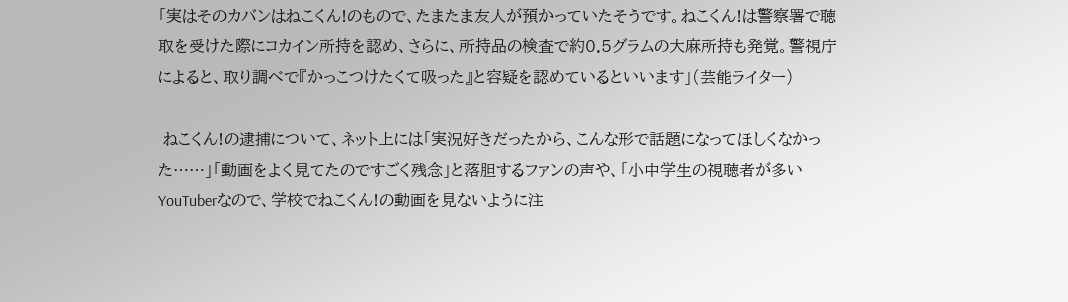「実はそのカバンはねこくん!のもので、たまたま友人が預かっていたそうです。ねこくん!は警察署で聴取を受けた際にコカイン所持を認め、さらに、所持品の検査で約0.5グラムの大麻所持も発覚。警視庁によると、取り調べで『かっこつけたくて吸った』と容疑を認めているといいます」(芸能ライター)

 ねこくん!の逮捕について、ネット上には「実況好きだったから、こんな形で話題になってほしくなかった……」「動画をよく見てたのですごく残念」と落胆するファンの声や、「小中学生の視聴者が多いYouTuberなので、学校でねこくん!の動画を見ないように注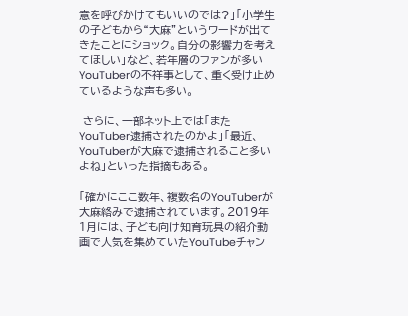意を呼びかけてもいいのでは?」「小学生の子どもから“大麻”というワードが出てきたことにショック。自分の影響力を考えてほしい」など、若年層のファンが多いYouTuberの不祥事として、重く受け止めているような声も多い。

 さらに、一部ネット上では「またYouTuber逮捕されたのかよ」「最近、YouTuberが大麻で逮捕されること多いよね」といった指摘もある。

「確かにここ数年、複数名のYouTuberが大麻絡みで逮捕されています。2019年1月には、子ども向け知育玩具の紹介動画で人気を集めていたYouTubeチャン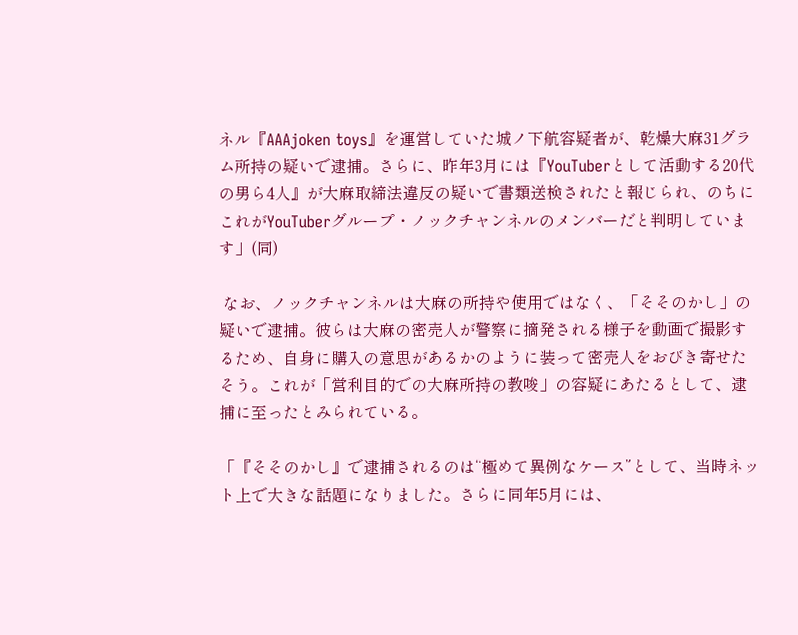ネル『AAAjoken toys』を運営していた城ノ下航容疑者が、乾燥大麻31グラム所持の疑いで逮捕。さらに、昨年3月には『YouTuberとして活動する20代の男ら4人』が大麻取締法違反の疑いで書類送検されたと報じられ、のちにこれがYouTuberグループ・ノックチャンネルのメンバーだと判明しています」(同)

 なお、ノックチャンネルは大麻の所持や使用ではなく、「そそのかし」の疑いで逮捕。彼らは大麻の密売人が警察に摘発される様子を動画で撮影するため、自身に購入の意思があるかのように装って密売人をおびき寄せたそう。これが「営利目的での大麻所持の教唆」の容疑にあたるとして、逮捕に至ったとみられている。

「『そそのかし』で逮捕されるのは“極めて異例なケース”として、当時ネット上で大きな話題になりました。さらに同年5月には、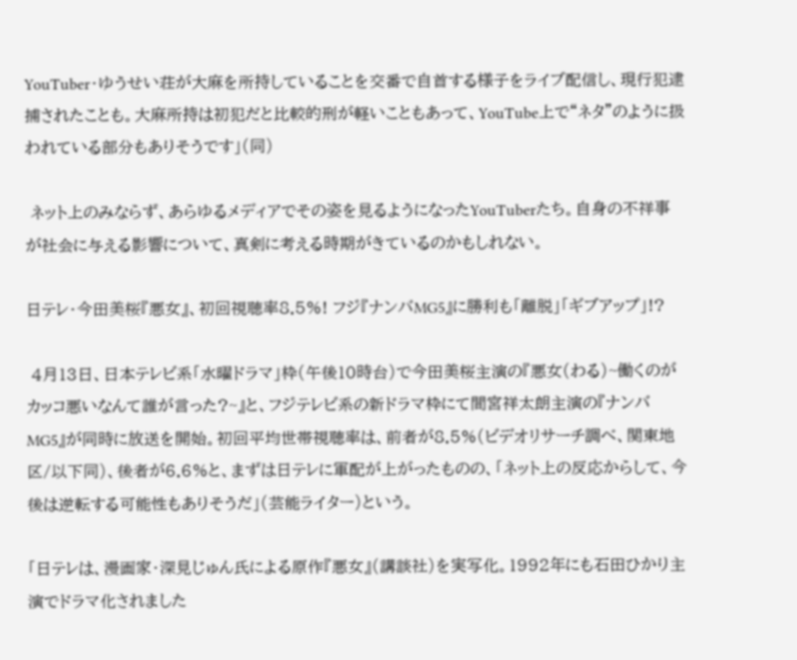YouTuber・ゆうせい荘が大麻を所持していることを交番で自首する様子をライブ配信し、現行犯逮捕されたことも。大麻所持は初犯だと比較的刑が軽いこともあって、YouTube上で“ネタ”のように扱われている部分もありそうです」(同)

 ネット上のみならず、あらゆるメディアでその姿を見るようになったYouTuberたち。自身の不祥事が社会に与える影響について、真剣に考える時期がきているのかもしれない。

日テレ・今田美桜『悪女』、初回視聴率8.5%! フジ『ナンバMG5』に勝利も「離脱」「ギブアップ」!?

 4月13日、日本テレビ系「水曜ドラマ」枠(午後10時台)で今田美桜主演の『悪女(わる)~働くのがカッコ悪いなんて誰が言った?~』と、フジテレビ系の新ドラマ枠にて間宮祥太朗主演の『ナンバMG5』が同時に放送を開始。初回平均世帯視聴率は、前者が8.5%(ビデオリサーチ調べ、関東地区/以下同)、後者が6.6%と、まずは日テレに軍配が上がったものの、「ネット上の反応からして、今後は逆転する可能性もありそうだ」(芸能ライター)という。

「日テレは、漫画家・深見じゅん氏による原作『悪女』(講談社)を実写化。1992年にも石田ひかり主演でドラマ化されました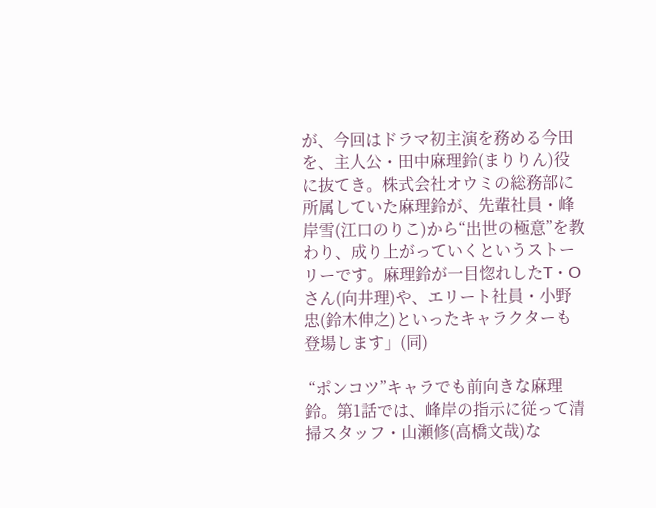が、今回はドラマ初主演を務める今田を、主人公・田中麻理鈴(まりりん)役に抜てき。株式会社オウミの総務部に所属していた麻理鈴が、先輩社員・峰岸雪(江口のりこ)から“出世の極意”を教わり、成り上がっていくというストーリーです。麻理鈴が一目惚れしたT・Oさん(向井理)や、エリート社員・小野忠(鈴木伸之)といったキャラクターも登場します」(同)

 “ポンコツ”キャラでも前向きな麻理鈴。第1話では、峰岸の指示に従って清掃スタッフ・山瀬修(高橋文哉)な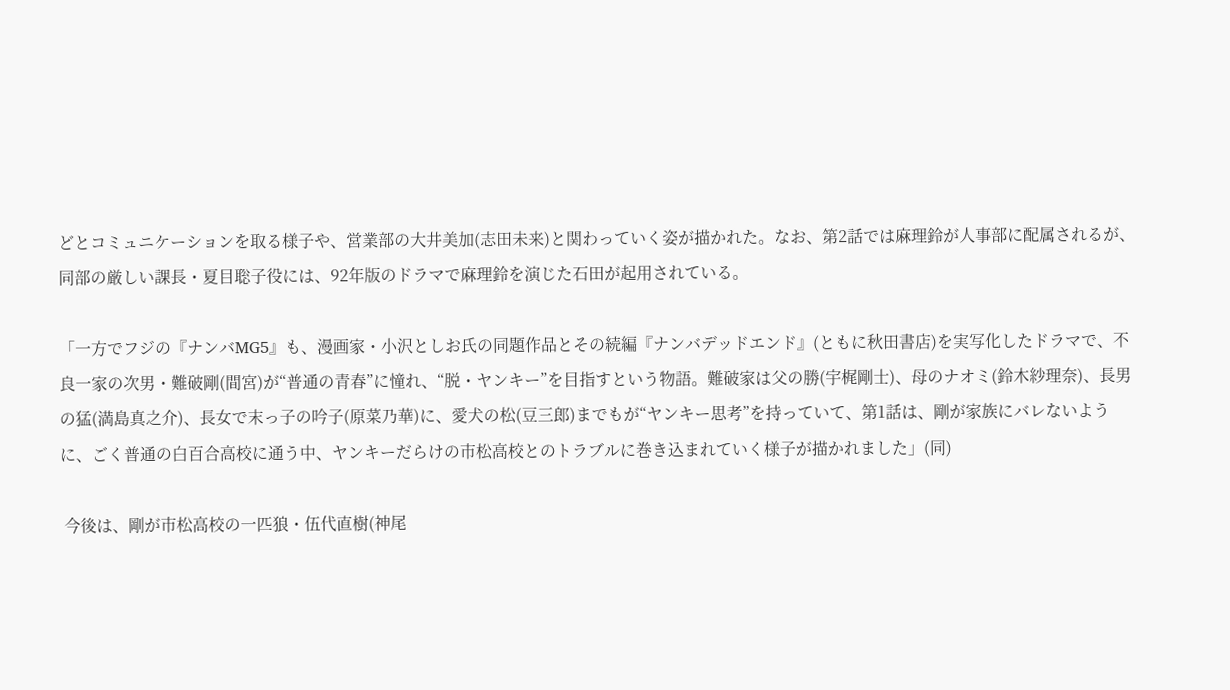どとコミュニケーションを取る様子や、営業部の大井美加(志田未来)と関わっていく姿が描かれた。なお、第2話では麻理鈴が人事部に配属されるが、同部の厳しい課長・夏目聡子役には、92年版のドラマで麻理鈴を演じた石田が起用されている。

「一方でフジの『ナンバMG5』も、漫画家・小沢としお氏の同題作品とその続編『ナンバデッドエンド』(ともに秋田書店)を実写化したドラマで、不良一家の次男・難破剛(間宮)が“普通の青春”に憧れ、“脱・ヤンキー”を目指すという物語。難破家は父の勝(宇梶剛士)、母のナオミ(鈴木紗理奈)、長男の猛(満島真之介)、長女で末っ子の吟子(原菜乃華)に、愛犬の松(豆三郎)までもが“ヤンキー思考”を持っていて、第1話は、剛が家族にバレないように、ごく普通の白百合高校に通う中、ヤンキーだらけの市松高校とのトラブルに巻き込まれていく様子が描かれました」(同)

 今後は、剛が市松高校の一匹狼・伍代直樹(神尾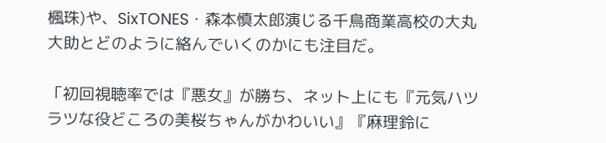楓珠)や、SixTONES・森本慎太郎演じる千鳥商業高校の大丸大助とどのように絡んでいくのかにも注目だ。

「初回視聴率では『悪女』が勝ち、ネット上にも『元気ハツラツな役どころの美桜ちゃんがかわいい』『麻理鈴に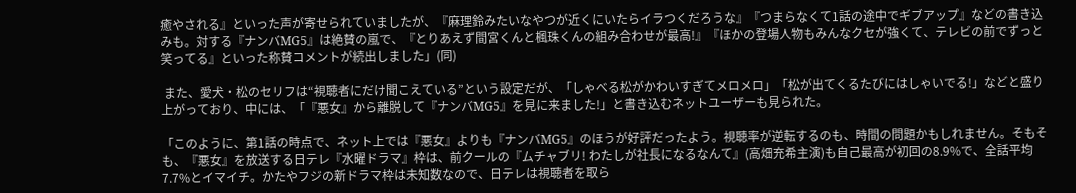癒やされる』といった声が寄せられていましたが、『麻理鈴みたいなやつが近くにいたらイラつくだろうな』『つまらなくて1話の途中でギブアップ』などの書き込みも。対する『ナンバMG5』は絶賛の嵐で、『とりあえず間宮くんと楓珠くんの組み合わせが最高!』『ほかの登場人物もみんなクセが強くて、テレビの前でずっと笑ってる』といった称賛コメントが続出しました」(同)

 また、愛犬・松のセリフは“視聴者にだけ聞こえている”という設定だが、「しゃべる松がかわいすぎてメロメロ」「松が出てくるたびにはしゃいでる!」などと盛り上がっており、中には、「『悪女』から離脱して『ナンバMG5』を見に来ました!」と書き込むネットユーザーも見られた。

「このように、第1話の時点で、ネット上では『悪女』よりも『ナンバMG5』のほうが好評だったよう。視聴率が逆転するのも、時間の問題かもしれません。そもそも、『悪女』を放送する日テレ『水曜ドラマ』枠は、前クールの『ムチャブリ! わたしが社長になるなんて』(高畑充希主演)も自己最高が初回の8.9%で、全話平均7.7%とイマイチ。かたやフジの新ドラマ枠は未知数なので、日テレは視聴者を取ら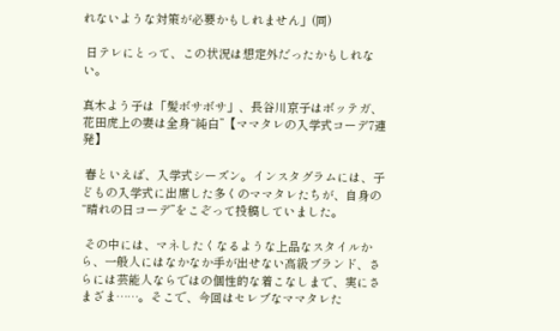れないような対策が必要かもしれません」(同)

 日テレにとって、この状況は想定外だったかもしれない。

真木よう子は「髪ボサボサ」、長谷川京子はボッテガ、花田虎上の妻は全身“純白”【ママタレの入学式コーデ7連発】

 春といえば、入学式シーズン。インスタグラムには、子どもの入学式に出席した多くのママタレたちが、自身の“晴れの日コーデ”をこぞって投稿していました。

 その中には、マネしたくなるような上品なスタイルから、一般人にはなかなか手が出せない高級ブランド、さらには芸能人ならではの個性的な着こなしまで、実にさまざま……。そこで、今回はセレブなママタレた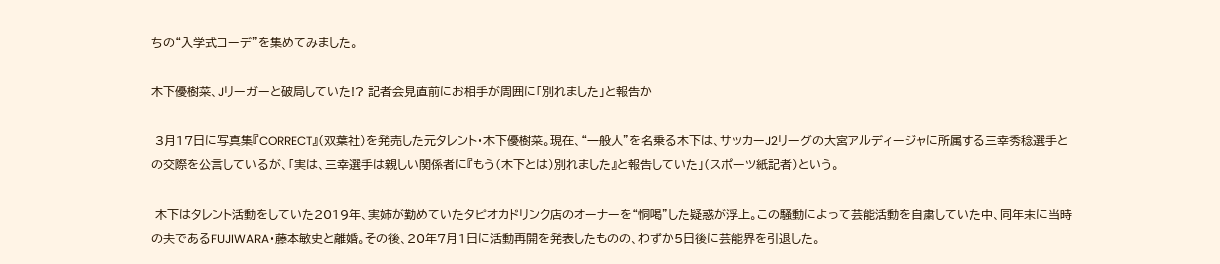ちの“入学式コーデ”を集めてみました。

木下優樹菜、Jリーガーと破局していた!? 記者会見直前にお相手が周囲に「別れました」と報告か

 3月17日に写真集『CORRECT』(双葉社)を発売した元タレント・木下優樹菜。現在、“一般人”を名乗る木下は、サッカーJ2リーグの大宮アルディージャに所属する三幸秀稔選手との交際を公言しているが、「実は、三幸選手は親しい関係者に『もう(木下とは)別れました』と報告していた」(スポーツ紙記者)という。

 木下はタレント活動をしていた2019年、実姉が勤めていたタピオカドリンク店のオーナーを“恫喝”した疑惑が浮上。この騒動によって芸能活動を自粛していた中、同年末に当時の夫であるFUJIWARA・藤本敏史と離婚。その後、20年7月1日に活動再開を発表したものの、わずか5日後に芸能界を引退した。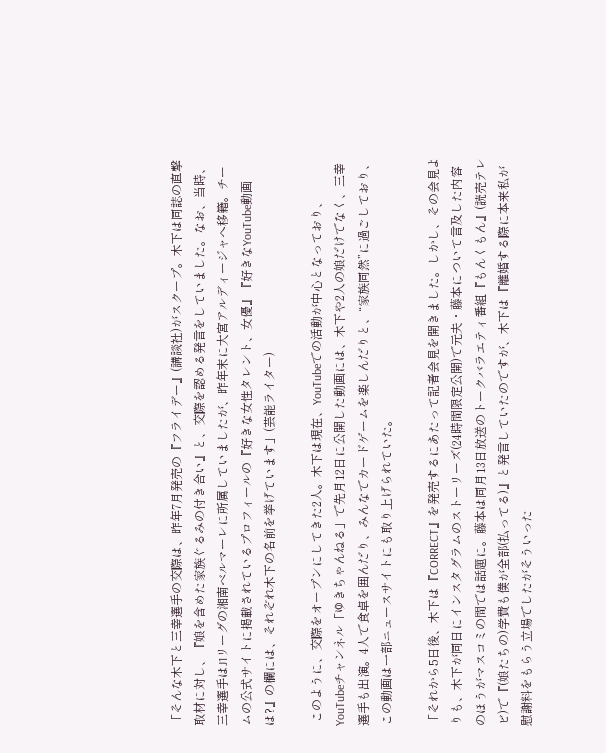「そんな木下と三幸選手の交際は、昨年7月発売の『フライデー』(講談社)がスクープ。木下は同誌の直撃取材に対し、『娘を含めた家族ぐるみの付き合い』と、交際を認める発言をしていました。なお、当時、三幸選手はJ1リーグの湘南ベルマーレに所属していましたが、昨年末に大宮アルディージャへ移籍。チームの公式サイトに掲載されているプロフィールの『好きな女性タレント、女優』『好きなYouTube動画は?』の欄には、それぞれ木下の名前を挙げています」(芸能ライター)

 このように、交際をオープンにしてきた2人。木下は現在、YouTubeでの活動が中心となっており、YouTubeチャンネル「ゆきちゃんねる」で先月12日に公開した動画には、木下や2人の娘だけでなく、三幸選手も出演。4人で食卓を囲んだり、みんなでカードゲームを楽しんだりと、“家族同然”に過ごしており、この動画は一部ニュースサイトにも取り上げられていた。

「それから5日後、木下は『CORRECT』を発売するにあたって記者会見を開きました。しかし、その会見よりも、木下が同日にインスタグラムのストーリーズ(24時間限定公開)で元夫・藤本について言及した内容のほうがマスコミの間では話題に。藤本は同月13日放送のトークバラエティ番組『もんくもん』(読売テレビ)で『(娘たちの)学費も僕が全部(払ってる)』と発言していたのですが、木下は『離婚する際に本来私が慰謝料をもらう立場でしたがそういった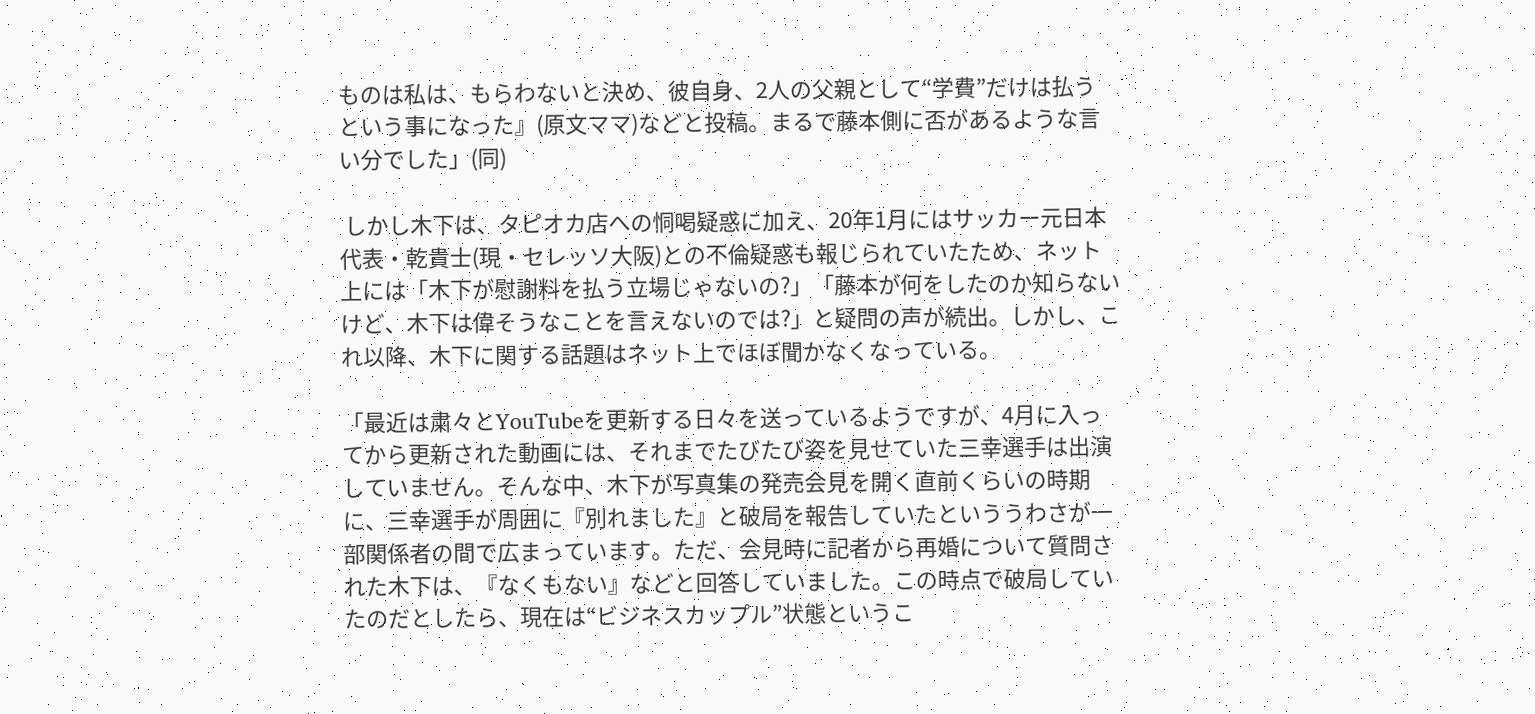ものは私は、もらわないと決め、彼自身、2人の父親として“学費”だけは払う という事になった』(原文ママ)などと投稿。まるで藤本側に否があるような言い分でした」(同)

 しかし木下は、タピオカ店への恫喝疑惑に加え、20年1月にはサッカー元日本代表・乾貴士(現・セレッソ大阪)との不倫疑惑も報じられていたため、ネット上には「木下が慰謝料を払う立場じゃないの?」「藤本が何をしたのか知らないけど、木下は偉そうなことを言えないのでは?」と疑問の声が続出。しかし、これ以降、木下に関する話題はネット上でほぼ聞かなくなっている。

「最近は粛々とYouTubeを更新する日々を送っているようですが、4月に入ってから更新された動画には、それまでたびたび姿を見せていた三幸選手は出演していません。そんな中、木下が写真集の発売会見を開く直前くらいの時期に、三幸選手が周囲に『別れました』と破局を報告していたといううわさが一部関係者の間で広まっています。ただ、会見時に記者から再婚について質問された木下は、『なくもない』などと回答していました。この時点で破局していたのだとしたら、現在は“ビジネスカップル”状態というこ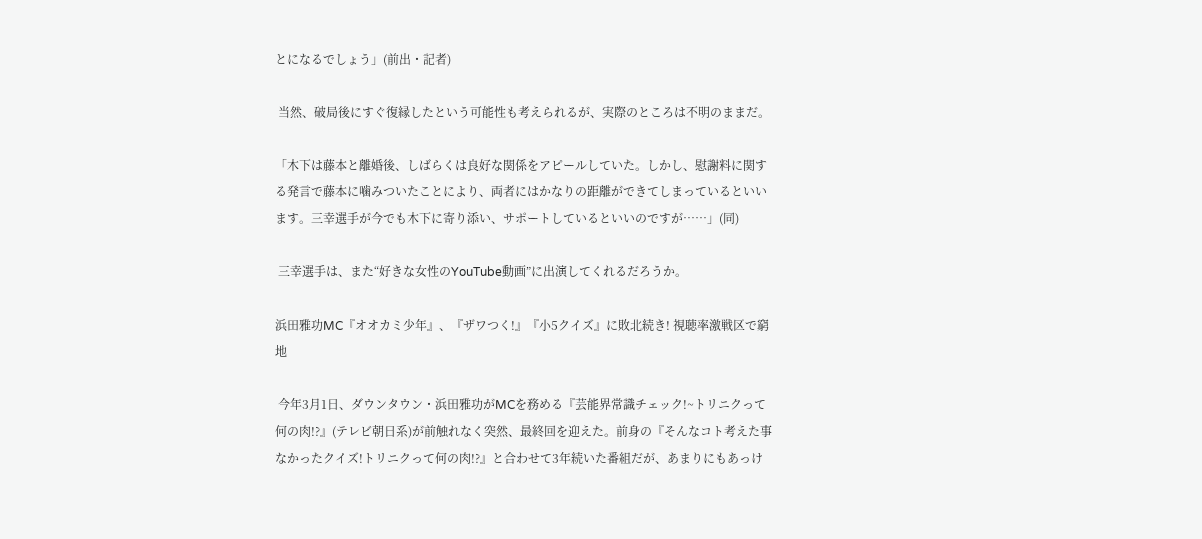とになるでしょう」(前出・記者)

 当然、破局後にすぐ復縁したという可能性も考えられるが、実際のところは不明のままだ。

「木下は藤本と離婚後、しばらくは良好な関係をアピールしていた。しかし、慰謝料に関する発言で藤本に噛みついたことにより、両者にはかなりの距離ができてしまっているといいます。三幸選手が今でも木下に寄り添い、サポートしているといいのですが……」(同)

 三幸選手は、また“好きな女性のYouTube動画”に出演してくれるだろうか。

浜田雅功MC『オオカミ少年』、『ザワつく!』『小5クイズ』に敗北続き! 視聴率激戦区で窮地

 今年3月1日、ダウンタウン・浜田雅功がMCを務める『芸能界常識チェック!~トリニクって何の肉!?』(テレビ朝日系)が前触れなく突然、最終回を迎えた。前身の『そんなコト考えた事なかったクイズ!トリニクって何の肉!?』と合わせて3年続いた番組だが、あまりにもあっけ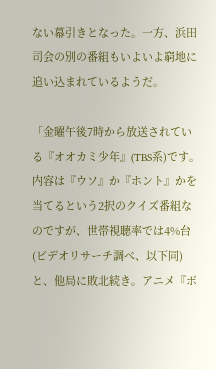ない幕引きとなった。一方、浜田司会の別の番組もいよいよ窮地に追い込まれているようだ。

「金曜午後7時から放送されている『オオカミ少年』(TBS系)です。内容は『ウソ』か『ホント』かを当てるという2択のクイズ番組なのですが、世帯視聴率では4%台(ビデオリサーチ調べ、以下同)と、他局に敗北続き。アニメ『ポ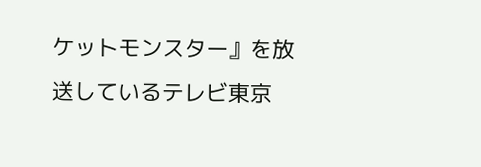ケットモンスター』を放送しているテレビ東京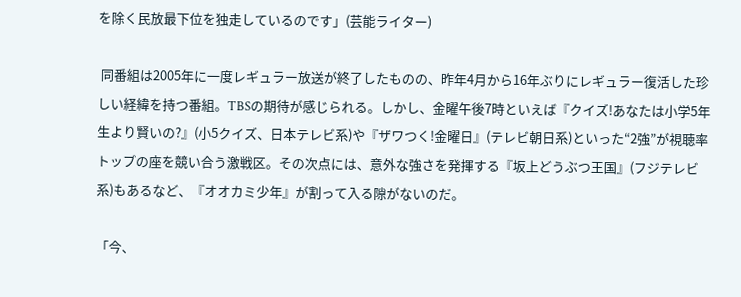を除く民放最下位を独走しているのです」(芸能ライター)

 同番組は2005年に一度レギュラー放送が終了したものの、昨年4月から16年ぶりにレギュラー復活した珍しい経緯を持つ番組。TBSの期待が感じられる。しかし、金曜午後7時といえば『クイズ!あなたは小学5年生より賢いの?』(小5クイズ、日本テレビ系)や『ザワつく!金曜日』(テレビ朝日系)といった“2強”が視聴率トップの座を競い合う激戦区。その次点には、意外な強さを発揮する『坂上どうぶつ王国』(フジテレビ系)もあるなど、『オオカミ少年』が割って入る隙がないのだ。

「今、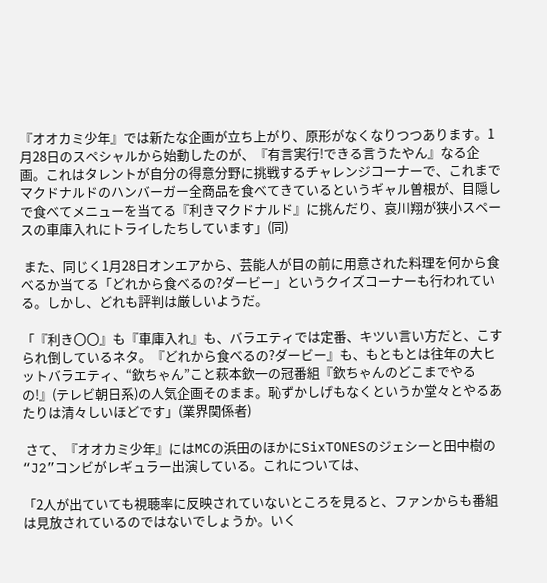『オオカミ少年』では新たな企画が立ち上がり、原形がなくなりつつあります。1月28日のスペシャルから始動したのが、『有言実行!できる言うたやん』なる企画。これはタレントが自分の得意分野に挑戦するチャレンジコーナーで、これまでマクドナルドのハンバーガー全商品を食べてきているというギャル曽根が、目隠しで食べてメニューを当てる『利きマクドナルド』に挑んだり、哀川翔が狭小スペースの車庫入れにトライしたちしています」(同)

 また、同じく1月28日オンエアから、芸能人が目の前に用意された料理を何から食べるか当てる「どれから食べるの?ダービー」というクイズコーナーも行われている。しかし、どれも評判は厳しいようだ。

「『利き〇〇』も『車庫入れ』も、バラエティでは定番、キツい言い方だと、こすられ倒しているネタ。『どれから食べるの?ダービー』も、もともとは往年の大ヒットバラエティ、“欽ちゃん”こと萩本欽一の冠番組『欽ちゃんのどこまでやるの!』(テレビ朝日系)の人気企画そのまま。恥ずかしげもなくというか堂々とやるあたりは清々しいほどです」(業界関係者)

 さて、『オオカミ少年』にはMCの浜田のほかにSixTONESのジェシーと田中樹の“J2”コンビがレギュラー出演している。これについては、

「2人が出ていても視聴率に反映されていないところを見ると、ファンからも番組は見放されているのではないでしょうか。いく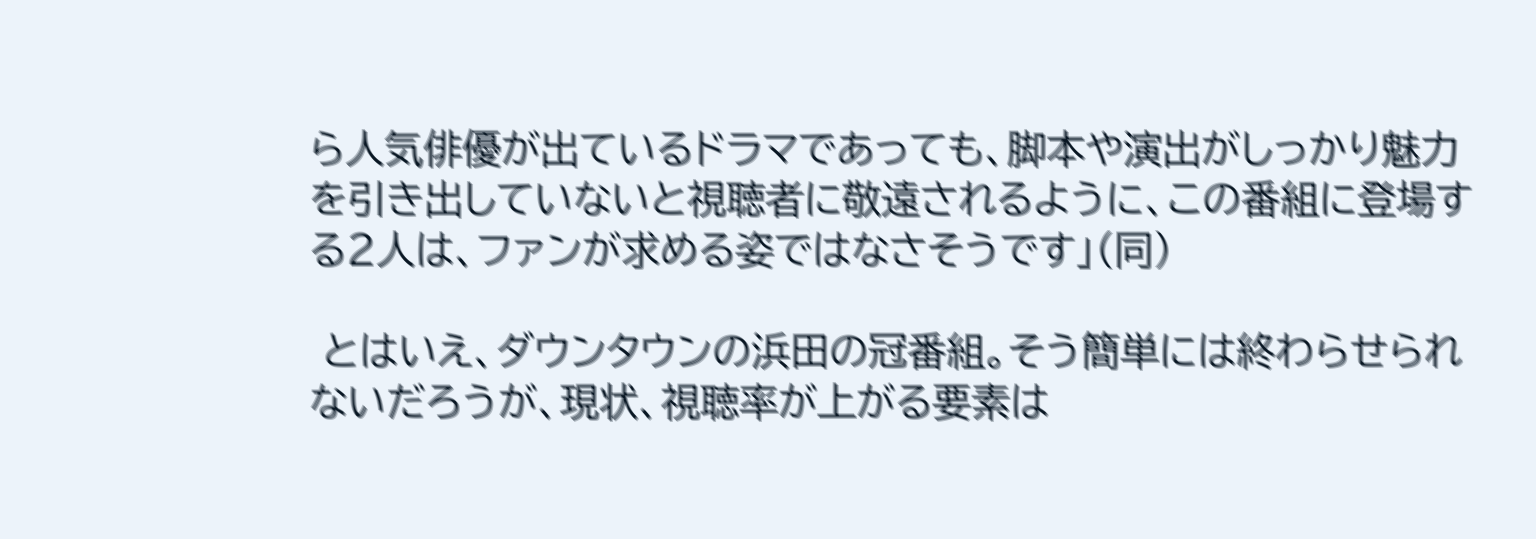ら人気俳優が出ているドラマであっても、脚本や演出がしっかり魅力を引き出していないと視聴者に敬遠されるように、この番組に登場する2人は、ファンが求める姿ではなさそうです」(同)

 とはいえ、ダウンタウンの浜田の冠番組。そう簡単には終わらせられないだろうが、現状、視聴率が上がる要素は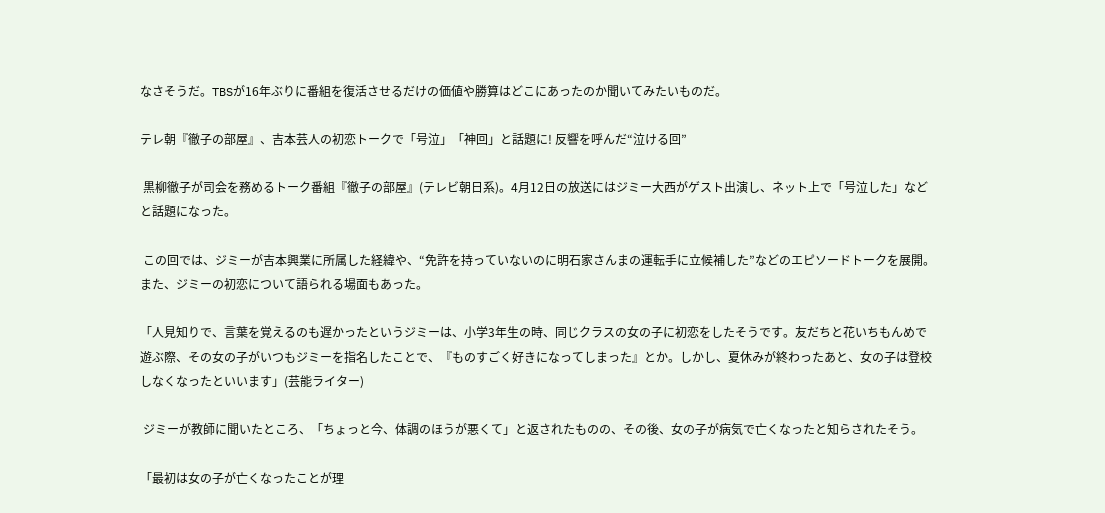なさそうだ。TBSが16年ぶりに番組を復活させるだけの価値や勝算はどこにあったのか聞いてみたいものだ。

テレ朝『徹子の部屋』、吉本芸人の初恋トークで「号泣」「神回」と話題に! 反響を呼んだ“泣ける回”

 黒柳徹子が司会を務めるトーク番組『徹子の部屋』(テレビ朝日系)。4月12日の放送にはジミー大西がゲスト出演し、ネット上で「号泣した」などと話題になった。

 この回では、ジミーが吉本興業に所属した経緯や、“免許を持っていないのに明石家さんまの運転手に立候補した”などのエピソードトークを展開。また、ジミーの初恋について語られる場面もあった。

「人見知りで、言葉を覚えるのも遅かったというジミーは、小学3年生の時、同じクラスの女の子に初恋をしたそうです。友だちと花いちもんめで遊ぶ際、その女の子がいつもジミーを指名したことで、『ものすごく好きになってしまった』とか。しかし、夏休みが終わったあと、女の子は登校しなくなったといいます」(芸能ライター)

 ジミーが教師に聞いたところ、「ちょっと今、体調のほうが悪くて」と返されたものの、その後、女の子が病気で亡くなったと知らされたそう。

「最初は女の子が亡くなったことが理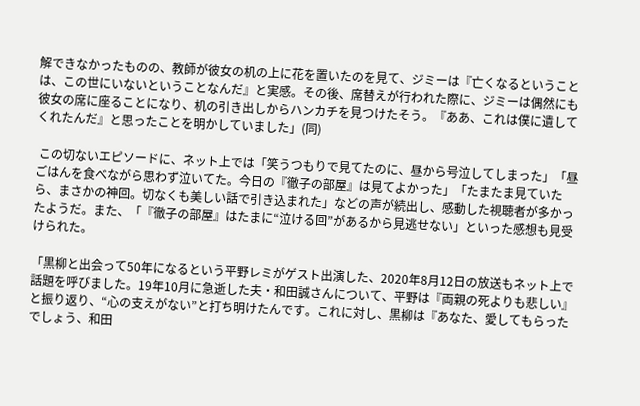解できなかったものの、教師が彼女の机の上に花を置いたのを見て、ジミーは『亡くなるということは、この世にいないということなんだ』と実感。その後、席替えが行われた際に、ジミーは偶然にも彼女の席に座ることになり、机の引き出しからハンカチを見つけたそう。『ああ、これは僕に遺してくれたんだ』と思ったことを明かしていました」(同)

 この切ないエピソードに、ネット上では「笑うつもりで見てたのに、昼から号泣してしまった」「昼ごはんを食べながら思わず泣いてた。今日の『徹子の部屋』は見てよかった」「たまたま見ていたら、まさかの神回。切なくも美しい話で引き込まれた」などの声が続出し、感動した視聴者が多かったようだ。また、「『徹子の部屋』はたまに“泣ける回”があるから見逃せない」といった感想も見受けられた。

「黒柳と出会って50年になるという平野レミがゲスト出演した、2020年8月12日の放送もネット上で話題を呼びました。19年10月に急逝した夫・和田誠さんについて、平野は『両親の死よりも悲しい』と振り返り、“心の支えがない”と打ち明けたんです。これに対し、黒柳は『あなた、愛してもらったでしょう、和田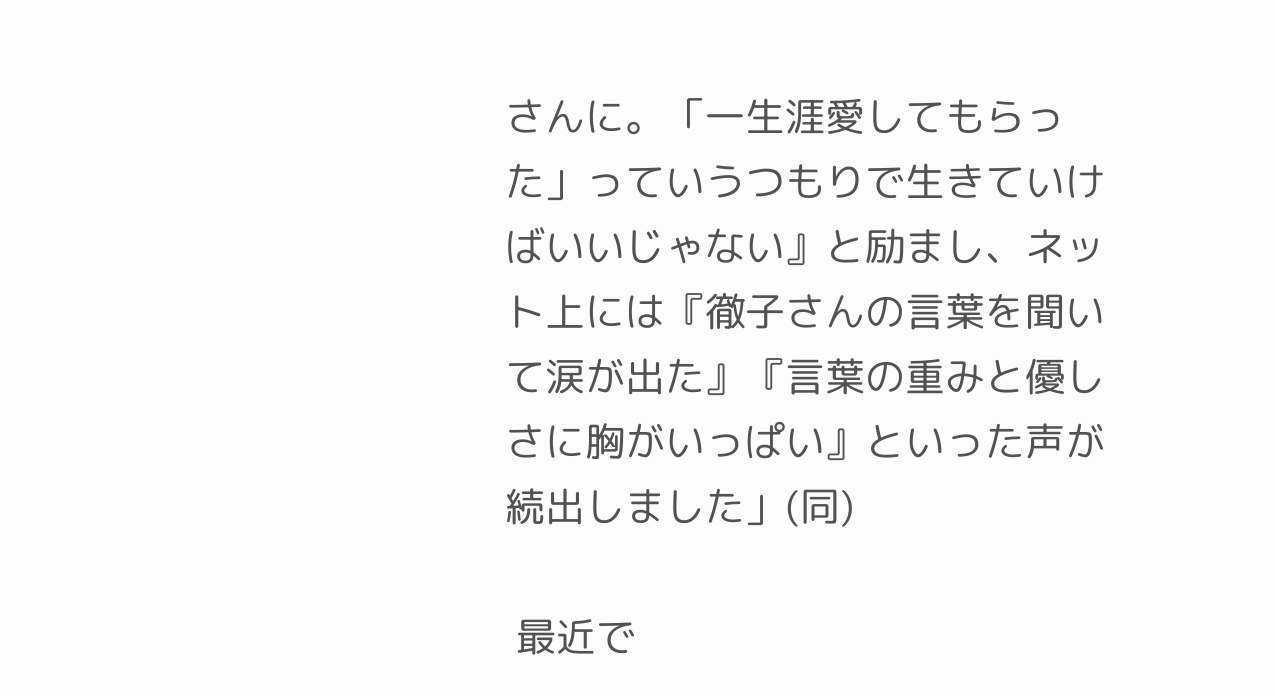さんに。「一生涯愛してもらった」っていうつもりで生きていけばいいじゃない』と励まし、ネット上には『徹子さんの言葉を聞いて涙が出た』『言葉の重みと優しさに胸がいっぱい』といった声が続出しました」(同)

 最近で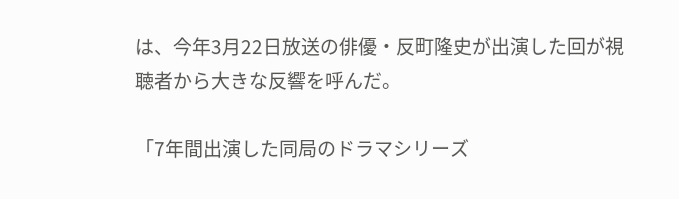は、今年3月22日放送の俳優・反町隆史が出演した回が視聴者から大きな反響を呼んだ。

「7年間出演した同局のドラマシリーズ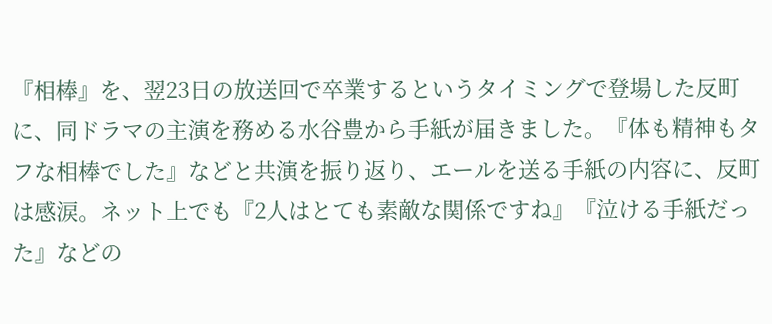『相棒』を、翌23日の放送回で卒業するというタイミングで登場した反町に、同ドラマの主演を務める水谷豊から手紙が届きました。『体も精神もタフな相棒でした』などと共演を振り返り、エールを送る手紙の内容に、反町は感涙。ネット上でも『2人はとても素敵な関係ですね』『泣ける手紙だった』などの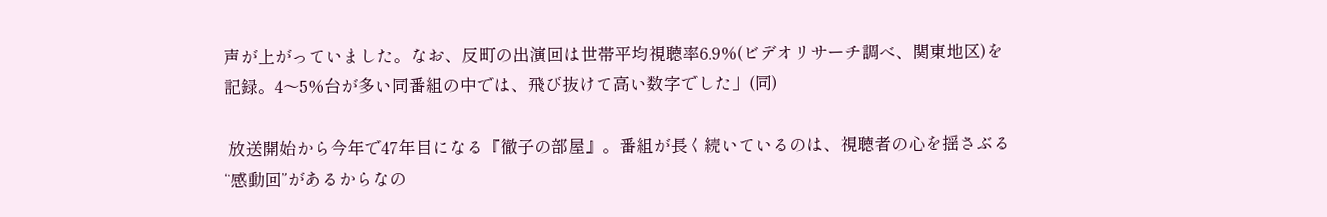声が上がっていました。なお、反町の出演回は世帯平均視聴率6.9%(ビデオリサーチ調べ、関東地区)を記録。4〜5%台が多い同番組の中では、飛び抜けて高い数字でした」(同)

 放送開始から今年で47年目になる『徹子の部屋』。番組が長く続いているのは、視聴者の心を揺さぶる“感動回”があるからなの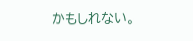かもしれない。